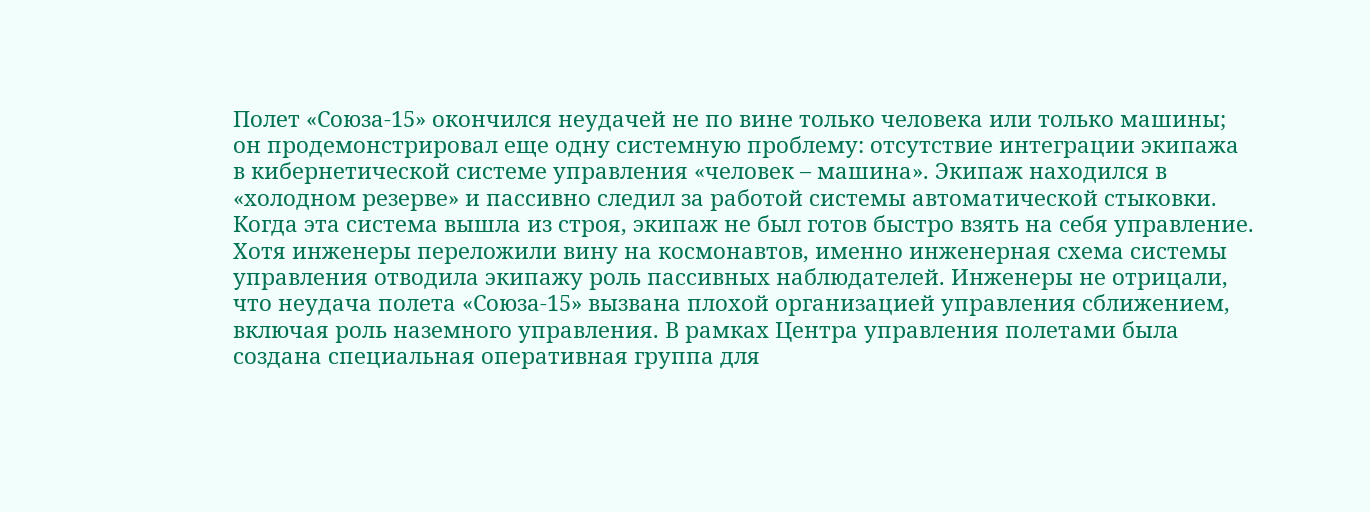Полет «Союза-15» окончился неудачей не по вине только человека или только машины; он продемонстрировал еще одну системную проблему: отсутствие интеграции экипажа в кибернетической системе управления «человек – машина». Экипаж находился в «холодном резерве» и пассивно следил за работой системы автоматической стыковки. Когда эта система вышла из строя, экипаж не был готов быстро взять на себя управление. Хотя инженеры переложили вину на космонавтов, именно инженерная схема системы управления отводила экипажу роль пассивных наблюдателей. Инженеры не отрицали, что неудача полета «Союза-15» вызвана плохой организацией управления сближением, включая роль наземного управления. В рамках Центра управления полетами была создана специальная оперативная группа для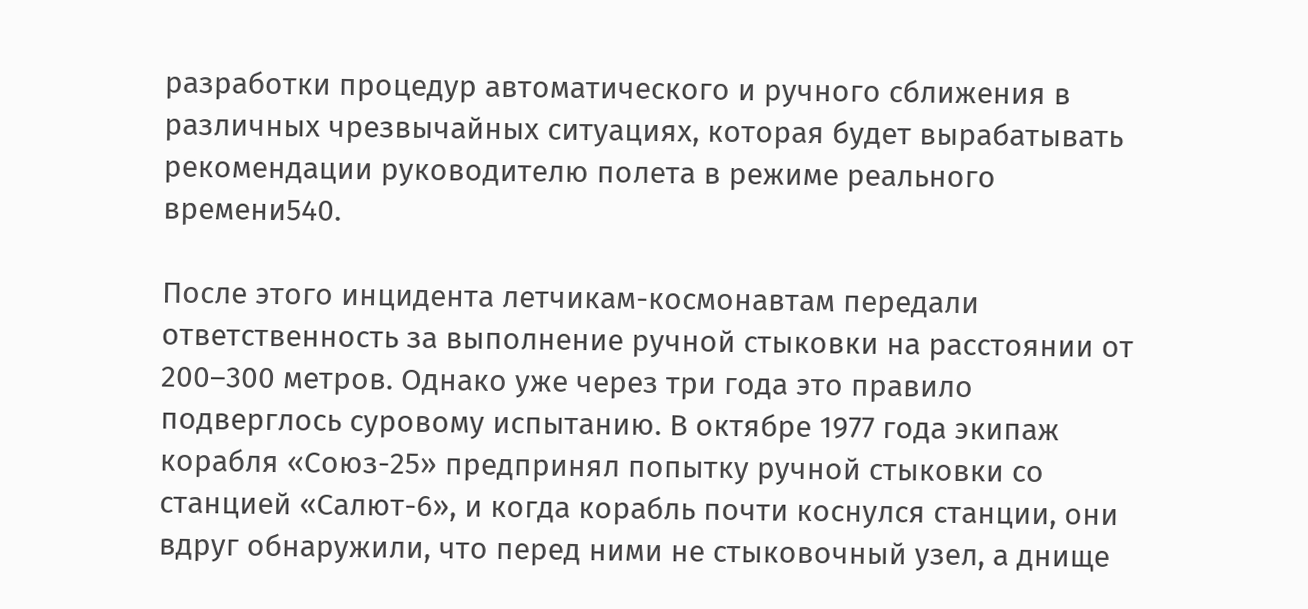разработки процедур автоматического и ручного сближения в различных чрезвычайных ситуациях, которая будет вырабатывать рекомендации руководителю полета в режиме реального времени540.

После этого инцидента летчикам-космонавтам передали ответственность за выполнение ручной стыковки на расстоянии от 200–300 метров. Однако уже через три года это правило подверглось суровому испытанию. В октябре 1977 года экипаж корабля «Союз-25» предпринял попытку ручной стыковки со станцией «Салют-6», и когда корабль почти коснулся станции, они вдруг обнаружили, что перед ними не стыковочный узел, а днище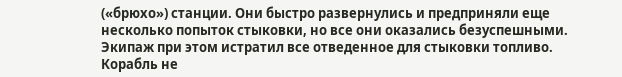(«брюхо») станции. Они быстро развернулись и предприняли еще несколько попыток стыковки, но все они оказались безуспешными. Экипаж при этом истратил все отведенное для стыковки топливо. Корабль не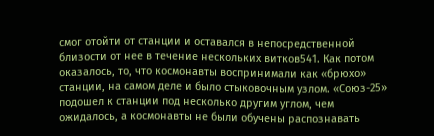смог отойти от станции и оставался в непосредственной близости от нее в течение нескольких витков541. Как потом оказалось, то, что космонавты воспринимали как «брюхо» станции, на самом деле и было стыковочным узлом. «Союз-25» подошел к станции под несколько другим углом, чем ожидалось, а космонавты не были обучены распознавать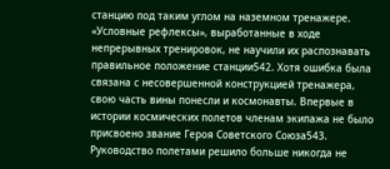станцию под таким углом на наземном тренажере. «Условные рефлексы», выработанные в ходе непрерывных тренировок, не научили их распознавать правильное положение станции542. Хотя ошибка была связана с несовершенной конструкцией тренажера, свою часть вины понесли и космонавты. Впервые в истории космических полетов членам экипажа не было присвоено звание Героя Советского Союза543. Руководство полетами решило больше никогда не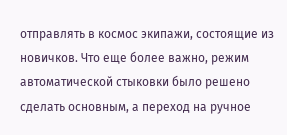отправлять в космос экипажи, состоящие из новичков. Что еще более важно, режим автоматической стыковки было решено сделать основным, а переход на ручное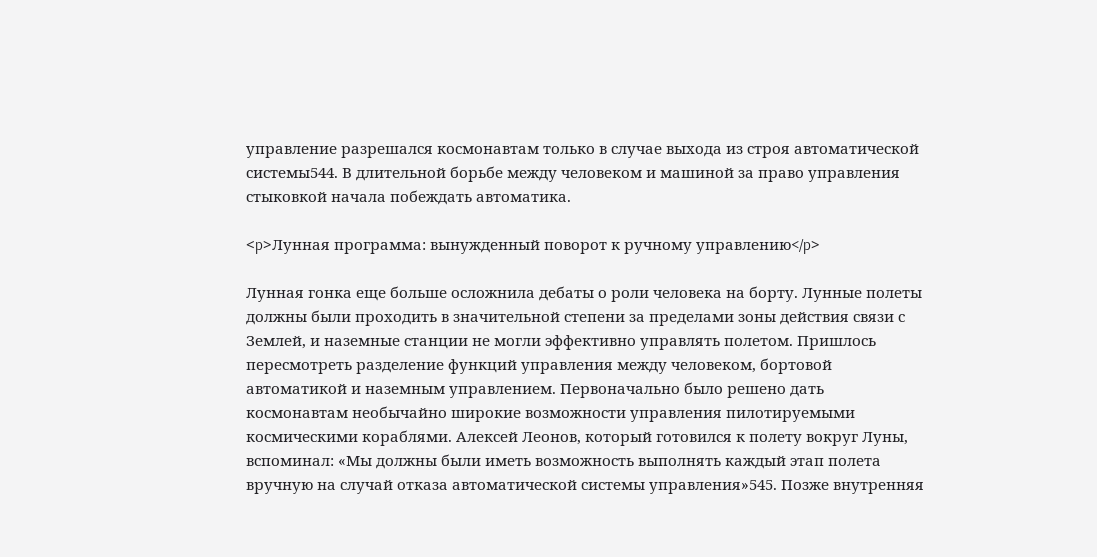управление разрешался космонавтам только в случае выхода из строя автоматической системы544. В длительной борьбе между человеком и машиной за право управления стыковкой начала побеждать автоматика.

<p>Лунная программа: вынужденный поворот к ручному управлению</p>

Лунная гонка еще больше осложнила дебаты о роли человека на борту. Лунные полеты должны были проходить в значительной степени за пределами зоны действия связи с Землей, и наземные станции не могли эффективно управлять полетом. Пришлось пересмотреть разделение функций управления между человеком, бортовой автоматикой и наземным управлением. Первоначально было решено дать космонавтам необычайно широкие возможности управления пилотируемыми космическими кораблями. Алексей Леонов, который готовился к полету вокруг Луны, вспоминал: «Мы должны были иметь возможность выполнять каждый этап полета вручную на случай отказа автоматической системы управления»545. Позже внутренняя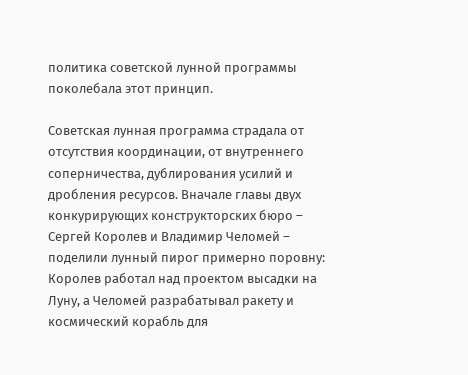политика советской лунной программы поколебала этот принцип.

Советская лунная программа страдала от отсутствия координации, от внутреннего соперничества, дублирования усилий и дробления ресурсов. Вначале главы двух конкурирующих конструкторских бюро – Сергей Королев и Владимир Челомей – поделили лунный пирог примерно поровну: Королев работал над проектом высадки на Луну, а Челомей разрабатывал ракету и космический корабль для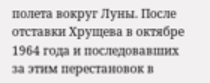полета вокруг Луны. После отставки Хрущева в октябре 1964 года и последовавших за этим перестановок в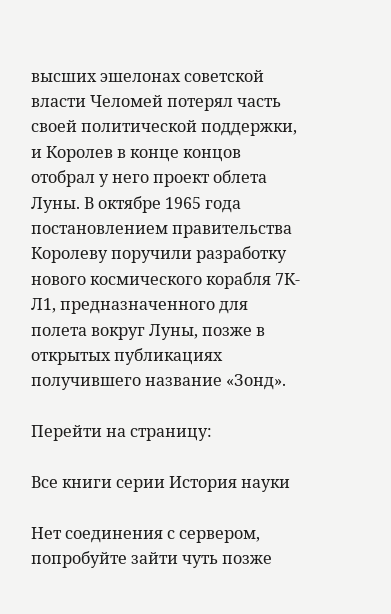высших эшелонах советской власти Челомей потерял часть своей политической поддержки, и Королев в конце концов отобрал у него проект облета Луны. В октябре 1965 года постановлением правительства Королеву поручили разработку нового космического корабля 7К-Л1, предназначенного для полета вокруг Луны, позже в открытых публикациях получившего название «Зонд».

Перейти на страницу:

Все книги серии История науки

Нет соединения с сервером, попробуйте зайти чуть позже